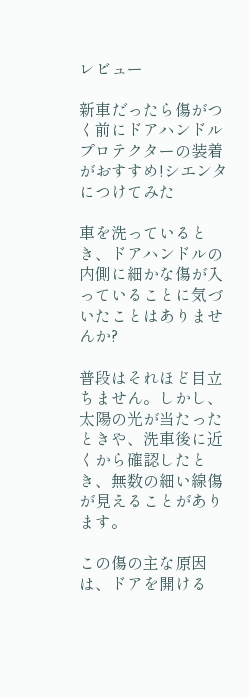レビュー

新車だったら傷がつく前にドアハンドルプロテクターの装着がおすすめ!シエンタにつけてみた

車を洗っているとき、ドアハンドルの内側に細かな傷が入っていることに気づいたことはありませんか?

普段はそれほど目立ちません。しかし、太陽の光が当たったときや、洗車後に近くから確認したとき、無数の細い線傷が見えることがあります。

この傷の主な原因は、ドアを開ける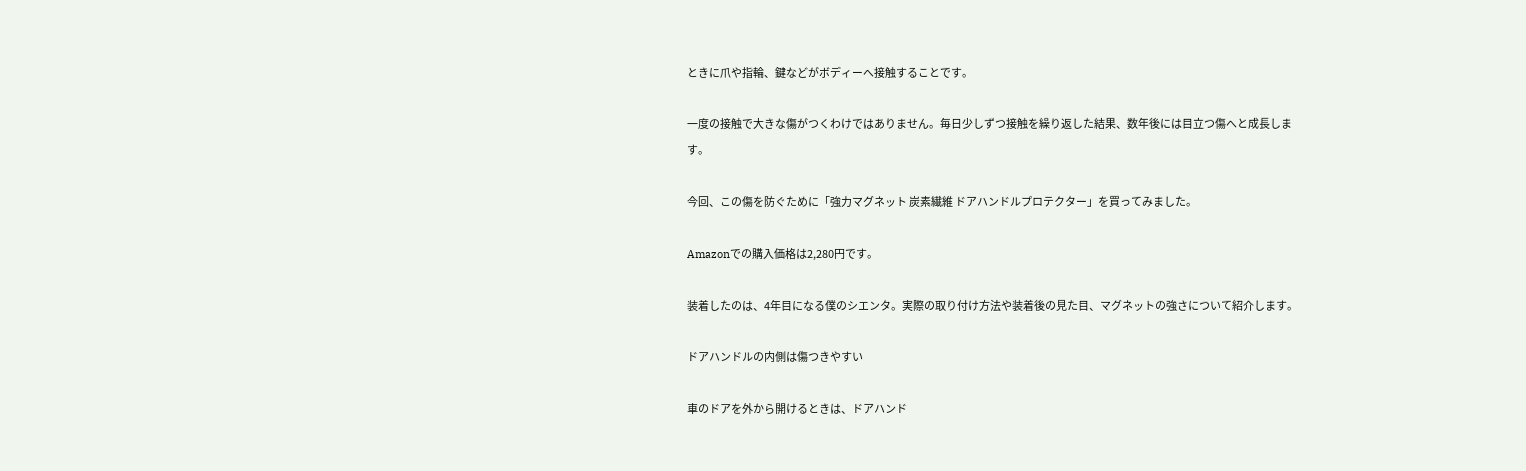ときに爪や指輪、鍵などがボディーへ接触することです。

一度の接触で大きな傷がつくわけではありません。毎日少しずつ接触を繰り返した結果、数年後には目立つ傷へと成長します。

今回、この傷を防ぐために「強力マグネット 炭素繊維 ドアハンドルプロテクター」を買ってみました。

Amazonでの購入価格は2,280円です。

装着したのは、4年目になる僕のシエンタ。実際の取り付け方法や装着後の見た目、マグネットの強さについて紹介します。

ドアハンドルの内側は傷つきやすい

車のドアを外から開けるときは、ドアハンド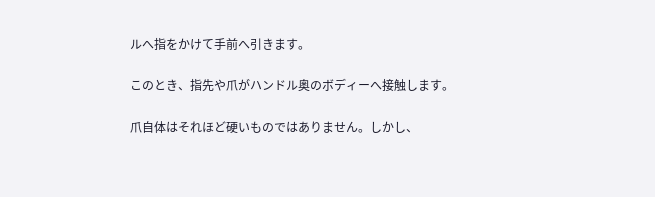ルへ指をかけて手前へ引きます。

このとき、指先や爪がハンドル奥のボディーへ接触します。

爪自体はそれほど硬いものではありません。しかし、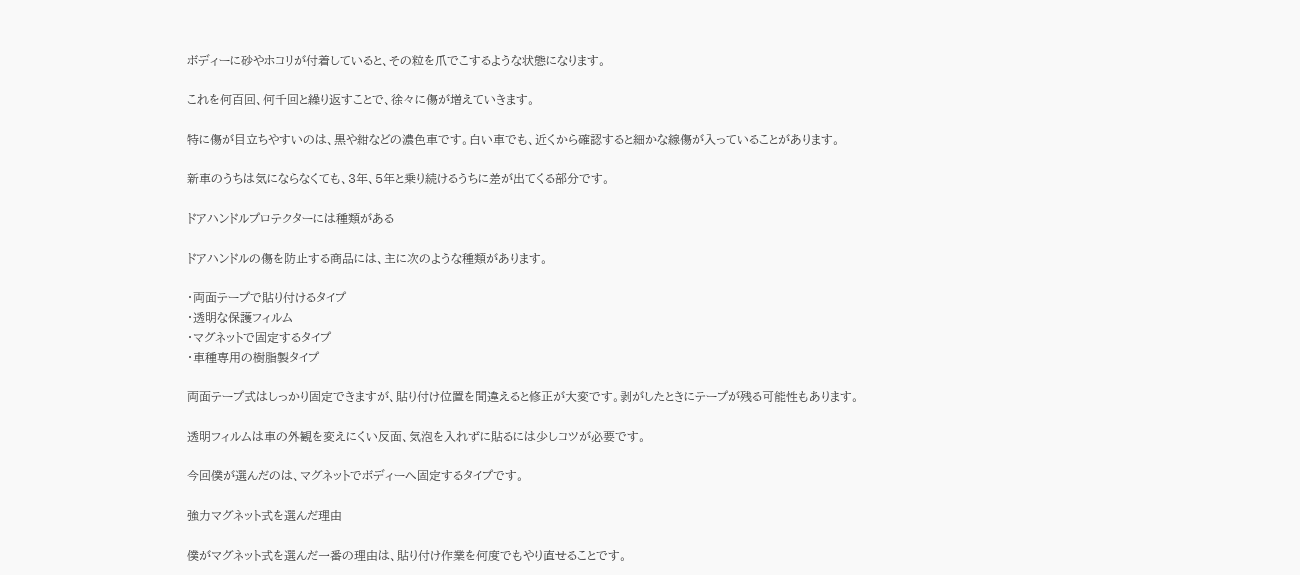ボディーに砂やホコリが付着していると、その粒を爪でこするような状態になります。

これを何百回、何千回と繰り返すことで、徐々に傷が増えていきます。

特に傷が目立ちやすいのは、黒や紺などの濃色車です。白い車でも、近くから確認すると細かな線傷が入っていることがあります。

新車のうちは気にならなくても、3年、5年と乗り続けるうちに差が出てくる部分です。

ドアハンドルプロテクターには種類がある

ドアハンドルの傷を防止する商品には、主に次のような種類があります。

・両面テープで貼り付けるタイプ
・透明な保護フィルム
・マグネットで固定するタイプ
・車種専用の樹脂製タイプ

両面テープ式はしっかり固定できますが、貼り付け位置を間違えると修正が大変です。剥がしたときにテープが残る可能性もあります。

透明フィルムは車の外観を変えにくい反面、気泡を入れずに貼るには少しコツが必要です。

今回僕が選んだのは、マグネットでボディーへ固定するタイプです。

強力マグネット式を選んだ理由

僕がマグネット式を選んだ一番の理由は、貼り付け作業を何度でもやり直せることです。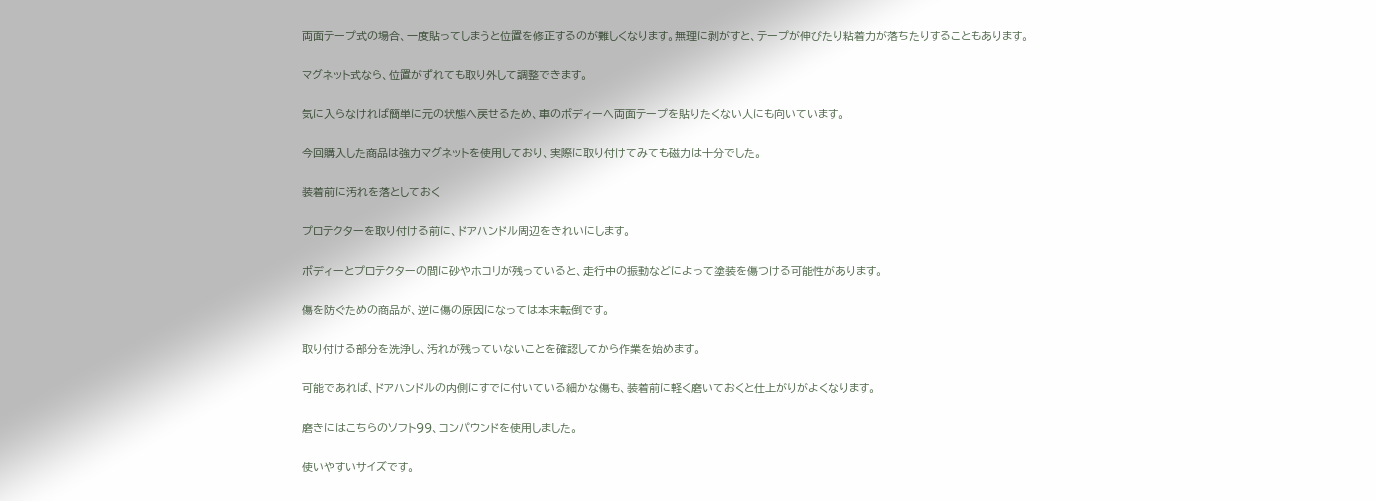両面テープ式の場合、一度貼ってしまうと位置を修正するのが難しくなります。無理に剥がすと、テープが伸びたり粘着力が落ちたりすることもあります。

マグネット式なら、位置がずれても取り外して調整できます。

気に入らなければ簡単に元の状態へ戻せるため、車のボディーへ両面テープを貼りたくない人にも向いています。

今回購入した商品は強力マグネットを使用しており、実際に取り付けてみても磁力は十分でした。

装着前に汚れを落としておく

プロテクターを取り付ける前に、ドアハンドル周辺をきれいにします。

ボディーとプロテクターの間に砂やホコリが残っていると、走行中の振動などによって塗装を傷つける可能性があります。

傷を防ぐための商品が、逆に傷の原因になっては本末転倒です。

取り付ける部分を洗浄し、汚れが残っていないことを確認してから作業を始めます。

可能であれば、ドアハンドルの内側にすでに付いている細かな傷も、装着前に軽く磨いておくと仕上がりがよくなります。

磨きにはこちらのソフト99、コンパウンドを使用しました。

使いやすいサイズです。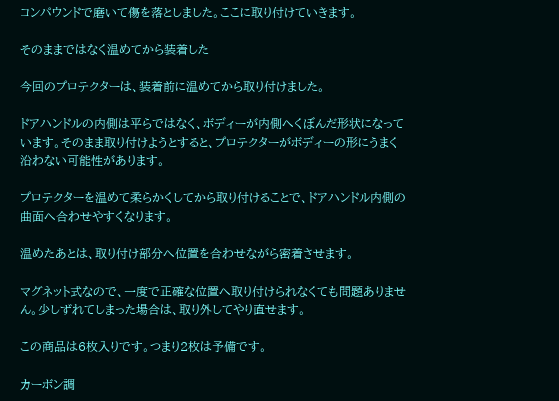コンパウンドで磨いて傷を落としました。ここに取り付けていきます。

そのままではなく温めてから装着した

今回のプロテクターは、装着前に温めてから取り付けました。

ドアハンドルの内側は平らではなく、ボディーが内側へくぼんだ形状になっています。そのまま取り付けようとすると、プロテクターがボディーの形にうまく沿わない可能性があります。

プロテクターを温めて柔らかくしてから取り付けることで、ドアハンドル内側の曲面へ合わせやすくなります。

温めたあとは、取り付け部分へ位置を合わせながら密着させます。

マグネット式なので、一度で正確な位置へ取り付けられなくても問題ありません。少しずれてしまった場合は、取り外してやり直せます。

この商品は6枚入りです。つまり2枚は予備です。

カーボン調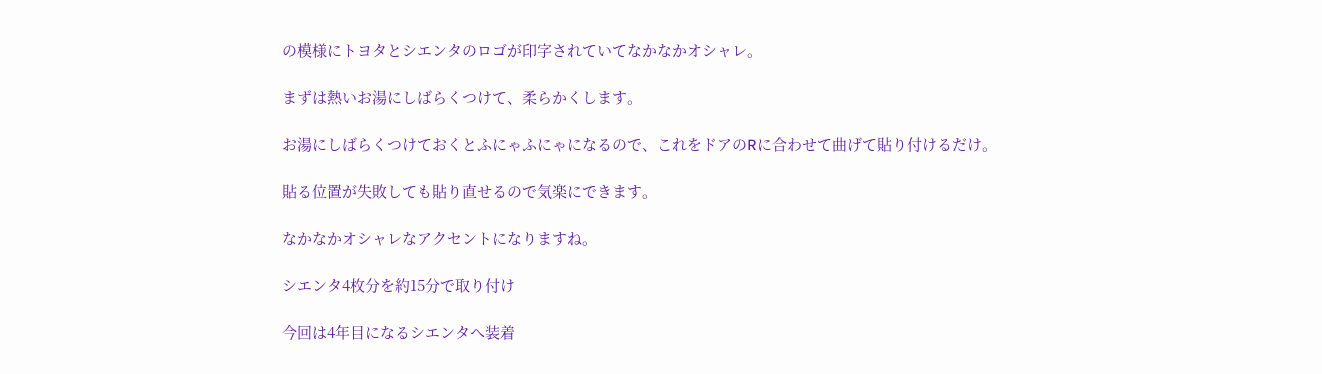の模様にトヨタとシエンタのロゴが印字されていてなかなかオシャレ。

まずは熱いお湯にしばらくつけて、柔らかくします。

お湯にしばらくつけておくとふにゃふにゃになるので、これをドアのRに合わせて曲げて貼り付けるだけ。

貼る位置が失敗しても貼り直せるので気楽にできます。

なかなかオシャレなアクセントになりますね。

シエンタ4枚分を約15分で取り付け

今回は4年目になるシエンタへ装着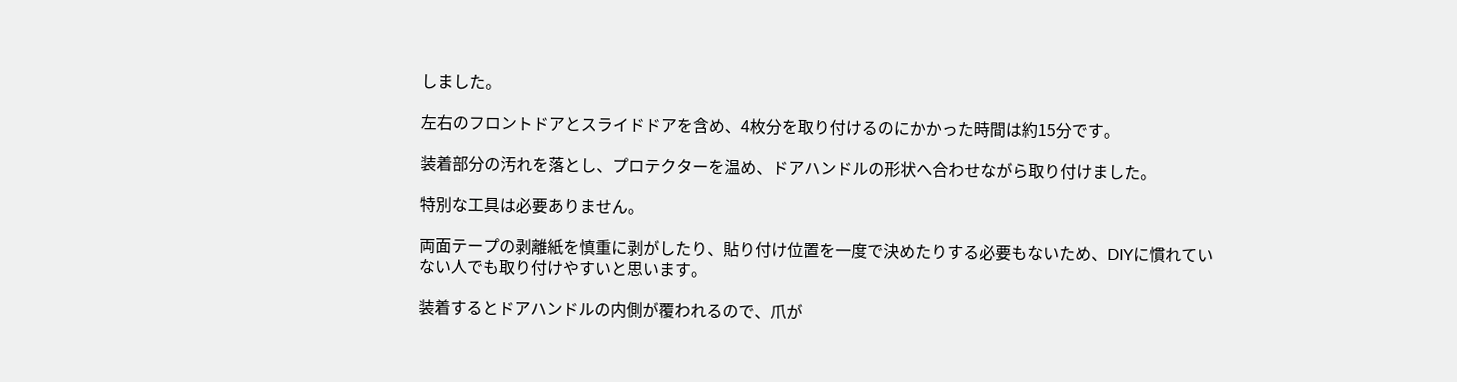しました。

左右のフロントドアとスライドドアを含め、4枚分を取り付けるのにかかった時間は約15分です。

装着部分の汚れを落とし、プロテクターを温め、ドアハンドルの形状へ合わせながら取り付けました。

特別な工具は必要ありません。

両面テープの剥離紙を慎重に剥がしたり、貼り付け位置を一度で決めたりする必要もないため、DIYに慣れていない人でも取り付けやすいと思います。

装着するとドアハンドルの内側が覆われるので、爪が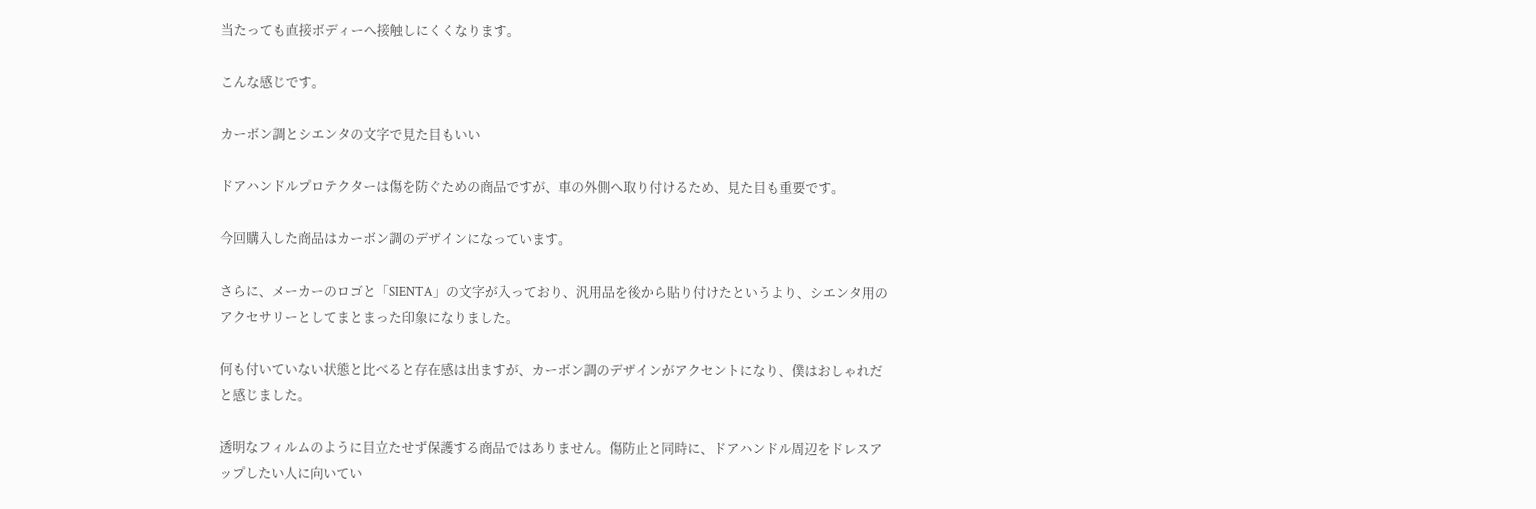当たっても直接ボディーへ接触しにくくなります。

こんな感じです。

カーボン調とシエンタの文字で見た目もいい

ドアハンドルプロテクターは傷を防ぐための商品ですが、車の外側へ取り付けるため、見た目も重要です。

今回購入した商品はカーボン調のデザインになっています。

さらに、メーカーのロゴと「SIENTA」の文字が入っており、汎用品を後から貼り付けたというより、シエンタ用のアクセサリーとしてまとまった印象になりました。

何も付いていない状態と比べると存在感は出ますが、カーボン調のデザインがアクセントになり、僕はおしゃれだと感じました。

透明なフィルムのように目立たせず保護する商品ではありません。傷防止と同時に、ドアハンドル周辺をドレスアップしたい人に向いてい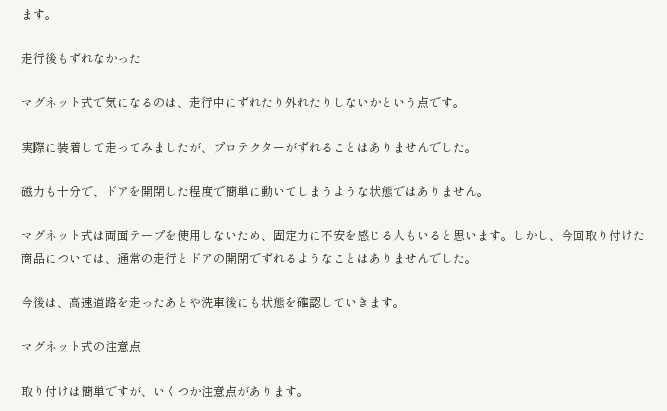ます。

走行後もずれなかった

マグネット式で気になるのは、走行中にずれたり外れたりしないかという点です。

実際に装着して走ってみましたが、プロテクターがずれることはありませんでした。

磁力も十分で、ドアを開閉した程度で簡単に動いてしまうような状態ではありません。

マグネット式は両面テープを使用しないため、固定力に不安を感じる人もいると思います。しかし、今回取り付けた商品については、通常の走行とドアの開閉でずれるようなことはありませんでした。

今後は、高速道路を走ったあとや洗車後にも状態を確認していきます。

マグネット式の注意点

取り付けは簡単ですが、いくつか注意点があります。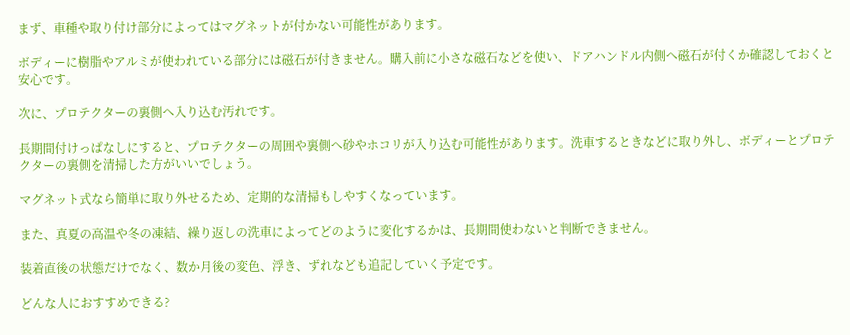まず、車種や取り付け部分によってはマグネットが付かない可能性があります。

ボディーに樹脂やアルミが使われている部分には磁石が付きません。購入前に小さな磁石などを使い、ドアハンドル内側へ磁石が付くか確認しておくと安心です。

次に、プロテクターの裏側へ入り込む汚れです。

長期間付けっぱなしにすると、プロテクターの周囲や裏側へ砂やホコリが入り込む可能性があります。洗車するときなどに取り外し、ボディーとプロテクターの裏側を清掃した方がいいでしょう。

マグネット式なら簡単に取り外せるため、定期的な清掃もしやすくなっています。

また、真夏の高温や冬の凍結、繰り返しの洗車によってどのように変化するかは、長期間使わないと判断できません。

装着直後の状態だけでなく、数か月後の変色、浮き、ずれなども追記していく予定です。

どんな人におすすめできる?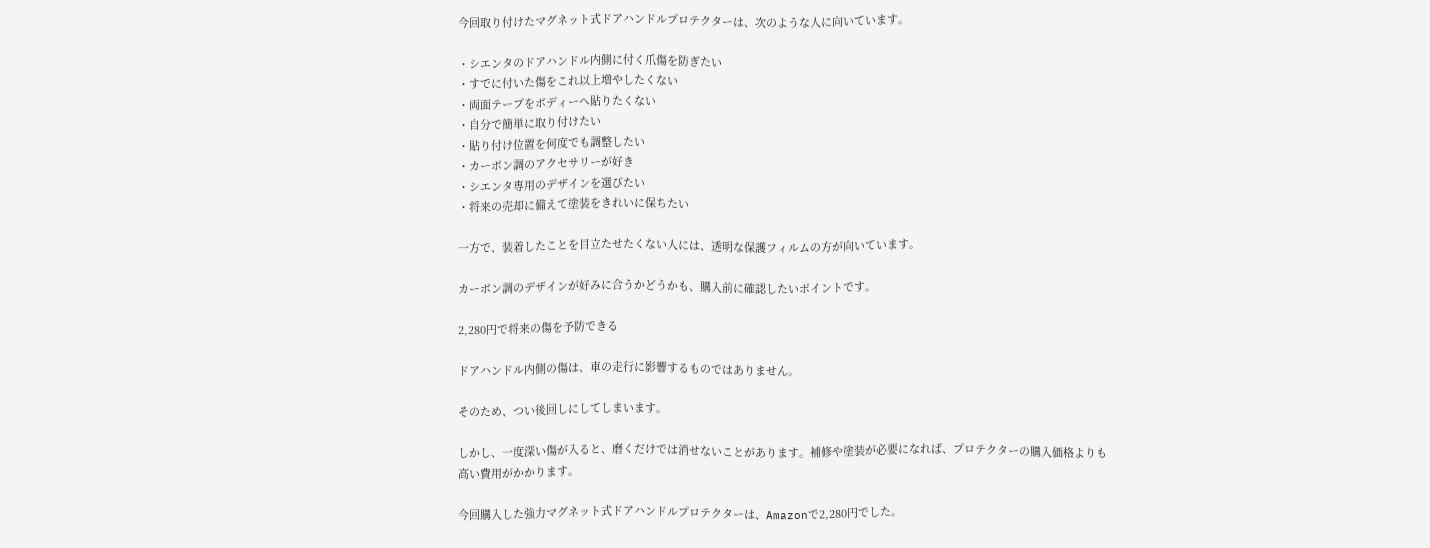今回取り付けたマグネット式ドアハンドルプロテクターは、次のような人に向いています。

・シエンタのドアハンドル内側に付く爪傷を防ぎたい
・すでに付いた傷をこれ以上増やしたくない
・両面テープをボディーへ貼りたくない
・自分で簡単に取り付けたい
・貼り付け位置を何度でも調整したい
・カーボン調のアクセサリーが好き
・シエンタ専用のデザインを選びたい
・将来の売却に備えて塗装をきれいに保ちたい

一方で、装着したことを目立たせたくない人には、透明な保護フィルムの方が向いています。

カーボン調のデザインが好みに合うかどうかも、購入前に確認したいポイントです。

2,280円で将来の傷を予防できる

ドアハンドル内側の傷は、車の走行に影響するものではありません。

そのため、つい後回しにしてしまいます。

しかし、一度深い傷が入ると、磨くだけでは消せないことがあります。補修や塗装が必要になれば、プロテクターの購入価格よりも高い費用がかかります。

今回購入した強力マグネット式ドアハンドルプロテクターは、Amazonで2,280円でした。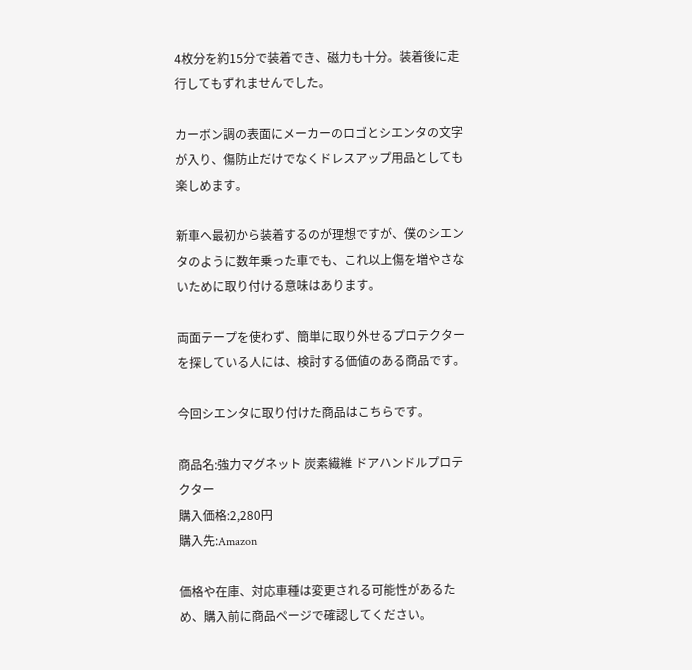4枚分を約15分で装着でき、磁力も十分。装着後に走行してもずれませんでした。

カーボン調の表面にメーカーのロゴとシエンタの文字が入り、傷防止だけでなくドレスアップ用品としても楽しめます。

新車へ最初から装着するのが理想ですが、僕のシエンタのように数年乗った車でも、これ以上傷を増やさないために取り付ける意味はあります。

両面テープを使わず、簡単に取り外せるプロテクターを探している人には、検討する価値のある商品です。

今回シエンタに取り付けた商品はこちらです。

商品名:強力マグネット 炭素繊維 ドアハンドルプロテクター
購入価格:2,280円
購入先:Amazon

価格や在庫、対応車種は変更される可能性があるため、購入前に商品ページで確認してください。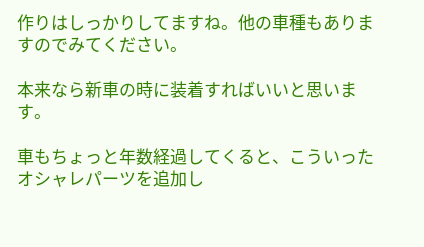作りはしっかりしてますね。他の車種もありますのでみてください。

本来なら新車の時に装着すればいいと思います。

車もちょっと年数経過してくると、こういったオシャレパーツを追加し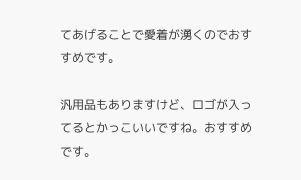てあげることで愛着が湧くのでおすすめです。

汎用品もありますけど、ロゴが入ってるとかっこいいですね。おすすめです。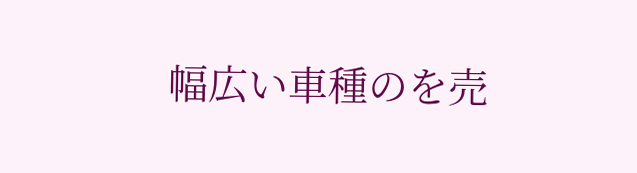幅広い車種のを売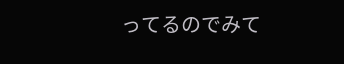ってるのでみて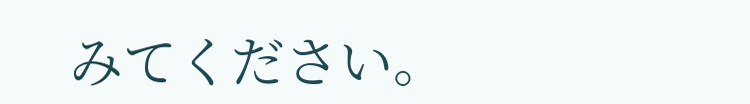みてください。